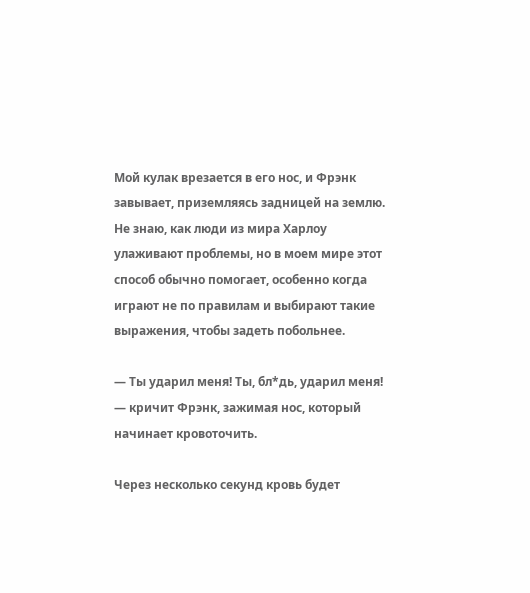Мой кулак врезается в его нос, и Фрэнк завывает, приземляясь задницей на землю. Не знаю, как люди из мира Харлоу улаживают проблемы, но в моем мире этот способ обычно помогает, особенно когда играют не по правилам и выбирают такие выражения, чтобы задеть побольнее.

― Ты ударил меня! Ты, бл*дь, ударил меня! ― кричит Фрэнк, зажимая нос, который начинает кровоточить.

Через несколько секунд кровь будет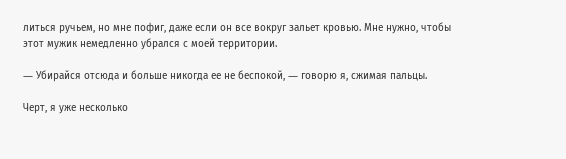литься ручьем, но мне пофиг, даже если он все вокруг зальет кровью. Мне нужно, чтобы этот мужик немедленно убрался с моей территории.

― Убирайся отсюда и больше никогда ее не беспокой, ― говорю я, сжимая пальцы.

Черт, я уже несколько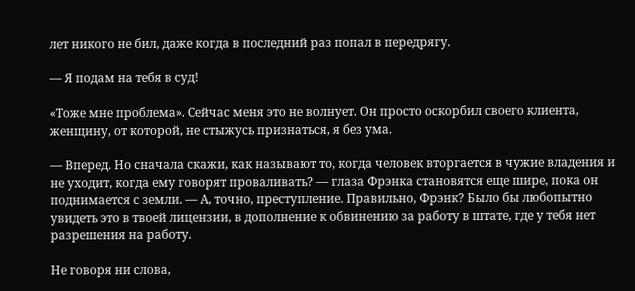лет никого не бил, даже когда в последний раз попал в передрягу.

― Я подам на тебя в суд!

«Тоже мне проблема». Сейчас меня это не волнует. Он просто оскорбил своего клиента, женщину, от которой, не стыжусь признаться, я без ума.

― Вперед. Но сначала скажи, как называют то, когда человек вторгается в чужие владения и не уходит, когда ему говорят проваливать? ― глаза Фрэнка становятся еще шире, пока он поднимается с земли. ― А, точно, преступление. Правильно, Фрэнк? Было бы любопытно увидеть это в твоей лицензии, в дополнение к обвинению за работу в штате, где у тебя нет разрешения на работу.

Не говоря ни слова,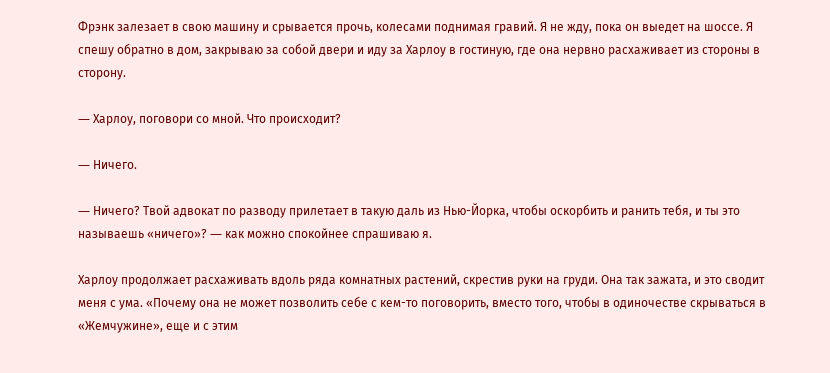Фрэнк залезает в свою машину и срывается прочь, колесами поднимая гравий. Я не жду, пока он выедет на шоссе. Я спешу обратно в дом, закрываю за собой двери и иду за Харлоу в гостиную, где она нервно расхаживает из стороны в сторону.

― Харлоу, поговори со мной. Что происходит?

― Ничего.

― Ничего? Твой адвокат по разводу прилетает в такую даль из Нью-Йорка, чтобы оскорбить и ранить тебя, и ты это называешь «ничего»? ― как можно спокойнее спрашиваю я.

Харлоу продолжает расхаживать вдоль ряда комнатных растений, скрестив руки на груди. Она так зажата, и это сводит меня с ума. «Почему она не может позволить себе с кем-то поговорить, вместо того, чтобы в одиночестве скрываться в «Жемчужине», еще и с этим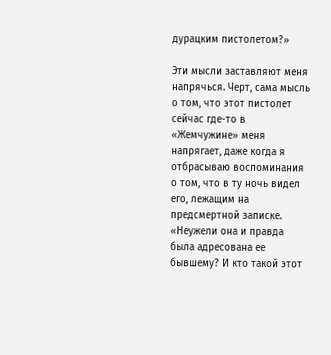дурацким пистолетом?»

Эти мысли заставляют меня напрячься. Черт, сама мысль о том, что этот пистолет сейчас где-то в «Жемчужине» меня напрягает, даже когда я отбрасываю воспоминания о том, что в ту ночь видел его, лежащим на предсмертной записке. «Неужели она и правда была адресована ее бывшему? И кто такой этот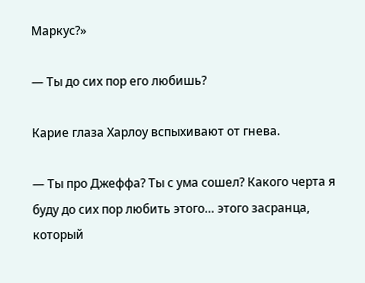Маркус?»

― Ты до сих пор его любишь?

Карие глаза Харлоу вспыхивают от гнева.

― Ты про Джеффа? Ты с ума сошел? Какого черта я буду до сих пор любить этого… этого засранца, который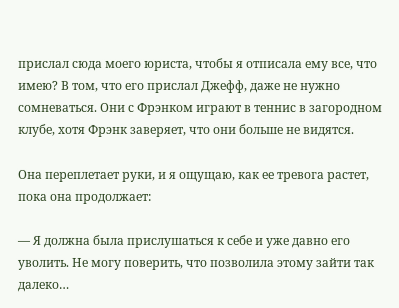прислал сюда моего юриста, чтобы я отписала ему все, что имею? В том, что его прислал Джефф, даже не нужно сомневаться. Они с Фрэнком играют в теннис в загородном клубе, хотя Фрэнк заверяет, что они больше не видятся.

Она переплетает руки, и я ощущаю, как ее тревога растет, пока она продолжает:

― Я должна была прислушаться к себе и уже давно его уволить. Не могу поверить, что позволила этому зайти так далеко…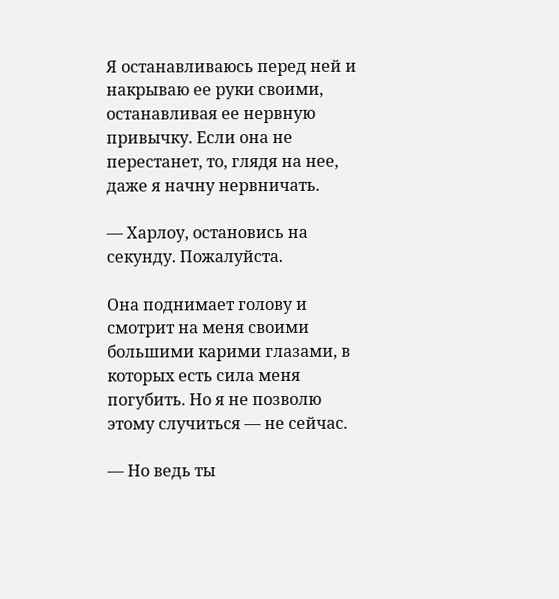Я останавливаюсь перед ней и накрываю ее руки своими, останавливая ее нервную привычку. Если она не перестанет, то, глядя на нее, даже я начну нервничать.

― Харлоу, остановись на секунду. Пожалуйста.

Она поднимает голову и смотрит на меня своими большими карими глазами, в которых есть сила меня погубить. Но я не позволю этому случиться ― не сейчас.

― Но ведь ты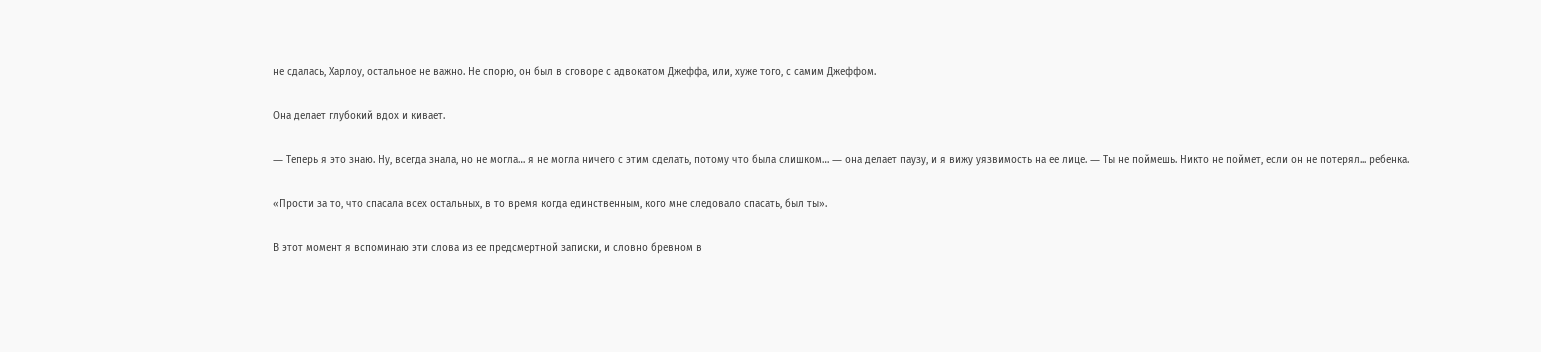не сдалась, Харлоу, остальное не важно. Не спорю, он был в сговоре с адвокатом Джеффа, или, хуже того, с самим Джеффом.

Она делает глубокий вдох и кивает.

― Теперь я это знаю. Ну, всегда знала, но не могла… я не могла ничего с этим сделать, потому что была слишком… ― она делает паузу, и я вижу уязвимость на ее лице. ― Ты не поймешь. Никто не поймет, если он не потерял... ребенка.

«Прости за то, что спасала всех остальных, в то время когда единственным, кого мне следовало спасать, был ты».

В этот момент я вспоминаю эти слова из ее предсмертной записки, и словно бревном в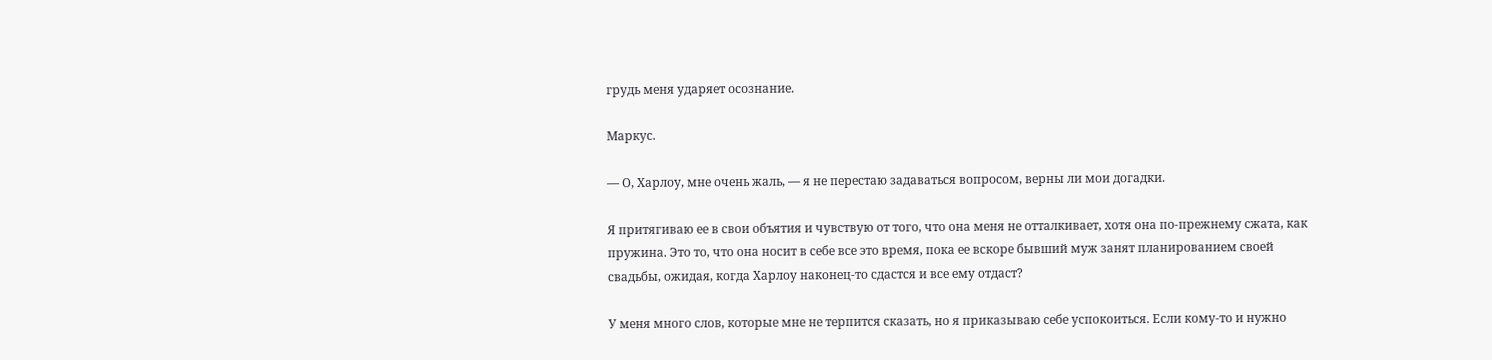грудь меня ударяет осознание.

Маркус.

― О, Харлоу, мне очень жаль, ― я не перестаю задаваться вопросом, верны ли мои догадки.

Я притягиваю ее в свои объятия и чувствую от того, что она меня не отталкивает, хотя она по-прежнему сжата, как пружина. Это то, что она носит в себе все это время, пока ее вскоре бывший муж занят планированием своей свадьбы, ожидая, когда Харлоу наконец-то сдастся и все ему отдаст?

У меня много слов, которые мне не терпится сказать, но я приказываю себе успокоиться. Если кому-то и нужно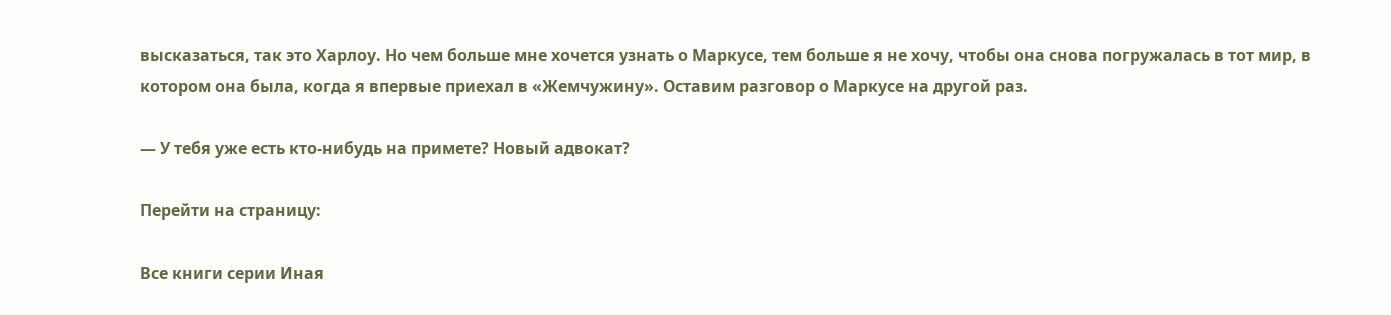высказаться, так это Харлоу. Но чем больше мне хочется узнать о Маркусе, тем больше я не хочу, чтобы она снова погружалась в тот мир, в котором она была, когда я впервые приехал в «Жемчужину». Оставим разговор о Маркусе на другой раз.

― У тебя уже есть кто-нибудь на примете? Новый адвокат?

Перейти на страницу:

Все книги серии Иная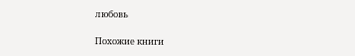любовь

Похожие книги